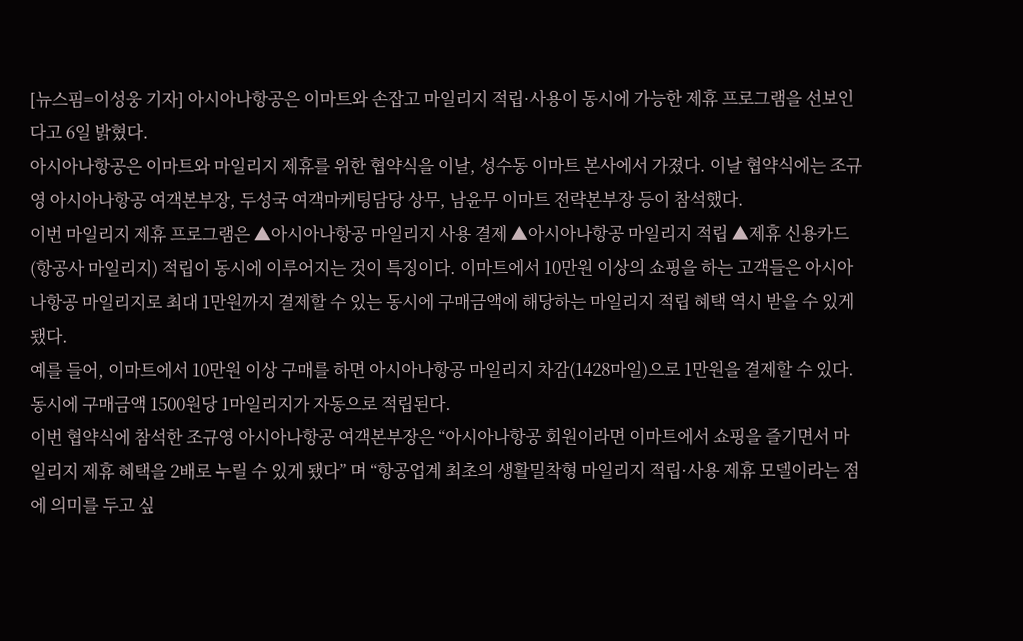[뉴스핌=이성웅 기자] 아시아나항공은 이마트와 손잡고 마일리지 적립·사용이 동시에 가능한 제휴 프로그램을 선보인다고 6일 밝혔다.
아시아나항공은 이마트와 마일리지 제휴를 위한 협약식을 이날, 성수동 이마트 본사에서 가졌다. 이날 협약식에는 조규영 아시아나항공 여객본부장, 두성국 여객마케팅담당 상무, 남윤무 이마트 전략본부장 등이 참석했다.
이번 마일리지 제휴 프로그램은 ▲아시아나항공 마일리지 사용 결제 ▲아시아나항공 마일리지 적립 ▲제휴 신용카드(항공사 마일리지) 적립이 동시에 이루어지는 것이 특징이다. 이마트에서 10만원 이상의 쇼핑을 하는 고객들은 아시아나항공 마일리지로 최대 1만원까지 결제할 수 있는 동시에 구매금액에 해당하는 마일리지 적립 혜택 역시 받을 수 있게 됐다.
예를 들어, 이마트에서 10만원 이상 구매를 하면 아시아나항공 마일리지 차감(1428마일)으로 1만원을 결제할 수 있다. 동시에 구매금액 1500원당 1마일리지가 자동으로 적립된다.
이번 협약식에 참석한 조규영 아시아나항공 여객본부장은 “아시아나항공 회원이라면 이마트에서 쇼핑을 즐기면서 마일리지 제휴 혜택을 2배로 누릴 수 있게 됐다” 며 “항공업계 최초의 생활밀착형 마일리지 적립·사용 제휴 모델이라는 점에 의미를 두고 싶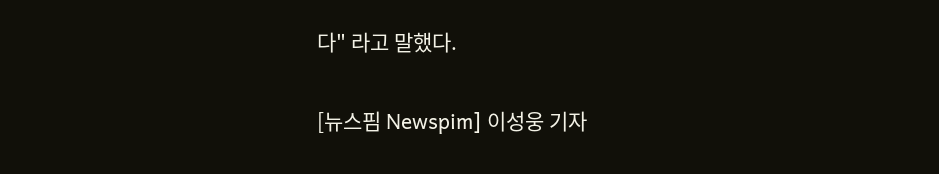다" 라고 말했다.

[뉴스핌 Newspim] 이성웅 기자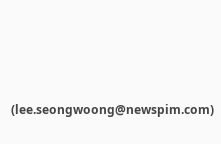(lee.seongwoong@newspim.com)